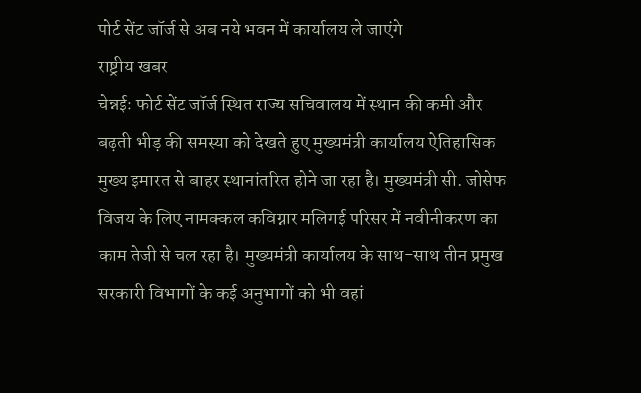पोर्ट सेंट जॉर्ज से अब नये भवन में कार्यालय ले जाएंगे
राष्ट्रीय खबर
चेन्नईः फोर्ट सेंट जॉर्ज स्थित राज्य सचिवालय में स्थान की कमी और बढ़ती भीड़ की समस्या को देखते हुए मुख्यमंत्री कार्यालय ऐतिहासिक मुख्य इमारत से बाहर स्थानांतरित होने जा रहा है। मुख्यमंत्री सी. जोसेफ विजय के लिए नामक्कल कविग्नार मलिगई परिसर में नवीनीकरण का काम तेजी से चल रहा है। मुख्यमंत्री कार्यालय के साथ-साथ तीन प्रमुख सरकारी विभागों के कई अनुभागों को भी वहां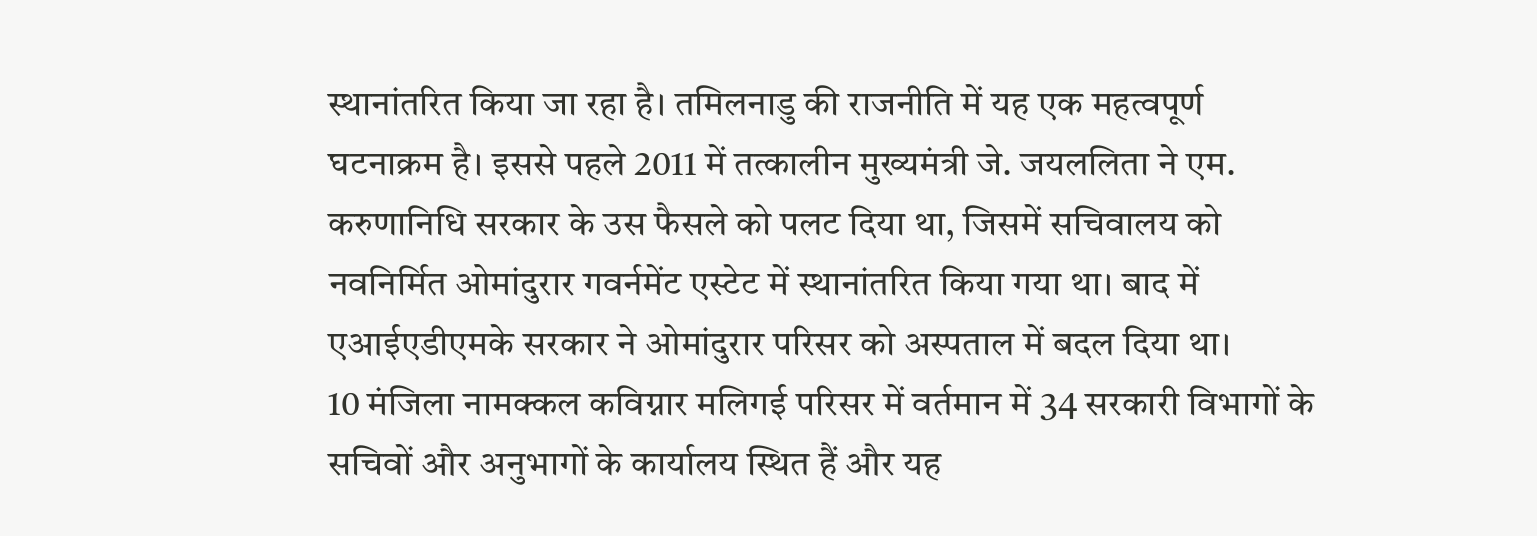स्थानांतरित किया जा रहा है। तमिलनाडु की राजनीति में यह एक महत्वपूर्ण घटनाक्रम है। इससे पहले 2011 में तत्कालीन मुख्यमंत्री जे. जयललिता ने एम. करुणानिधि सरकार के उस फैसले को पलट दिया था, जिसमें सचिवालय को नवनिर्मित ओमांदुरार गवर्नमेंट एस्टेट में स्थानांतरित किया गया था। बाद में एआईएडीएमके सरकार ने ओमांदुरार परिसर को अस्पताल में बदल दिया था।
10 मंजिला नामक्कल कविग्नार मलिगई परिसर में वर्तमान में 34 सरकारी विभागों के सचिवों और अनुभागों के कार्यालय स्थित हैं और यह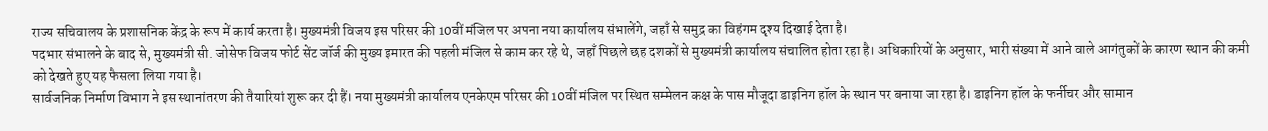राज्य सचिवालय के प्रशासनिक केंद्र के रूप में कार्य करता है। मुख्यमंत्री विजय इस परिसर की 10वीं मंजिल पर अपना नया कार्यालय संभालेंगे, जहाँ से समुद्र का विहंगम दृश्य दिखाई देता है।
पदभार संभालने के बाद से, मुख्यमंत्री सी. जोसेफ विजय फोर्ट सेंट जॉर्ज की मुख्य इमारत की पहली मंजिल से काम कर रहे थे, जहाँ पिछले छह दशकों से मुख्यमंत्री कार्यालय संचालित होता रहा है। अधिकारियों के अनुसार, भारी संख्या में आने वाले आगंतुकों के कारण स्थान की कमी को देखते हुए यह फैसला लिया गया है।
सार्वजनिक निर्माण विभाग ने इस स्थानांतरण की तैयारियां शुरू कर दी हैं। नया मुख्यमंत्री कार्यालय एनकेएम परिसर की 10वीं मंजिल पर स्थित सम्मेलन कक्ष के पास मौजूदा डाइनिग हॉल के स्थान पर बनाया जा रहा है। डाइनिग हॉल के फर्नीचर और सामान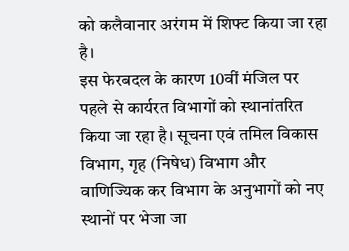को कलैवानार अरंगम में शिफ्ट किया जा रहा है।
इस फेरबदल के कारण 10वीं मंजिल पर पहले से कार्यरत विभागों को स्थानांतरित किया जा रहा है। सूचना एवं तमिल विकास विभाग, गृह (निषेध) विभाग और वाणिज्यिक कर विभाग के अनुभागों को नए स्थानों पर भेजा जा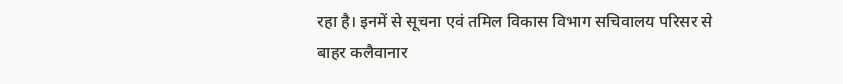रहा है। इनमें से सूचना एवं तमिल विकास विभाग सचिवालय परिसर से बाहर कलैवानार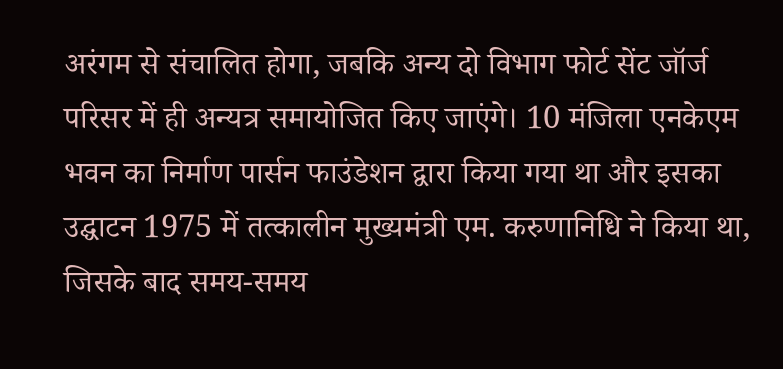अरंगम से संचालित होगा, जबकि अन्य दो विभाग फोर्ट सेंट जॉर्ज परिसर में ही अन्यत्र समायोजित किए जाएंगे। 10 मंजिला एनकेएम भवन का निर्माण पार्सन फाउंडेशन द्वारा किया गया था और इसका उद्घाटन 1975 में तत्कालीन मुख्यमंत्री एम. करुणानिधि ने किया था, जिसके बाद समय-समय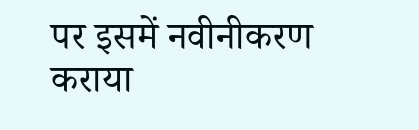पर इसमें नवीनीकरण कराया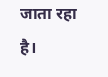जाता रहा है।